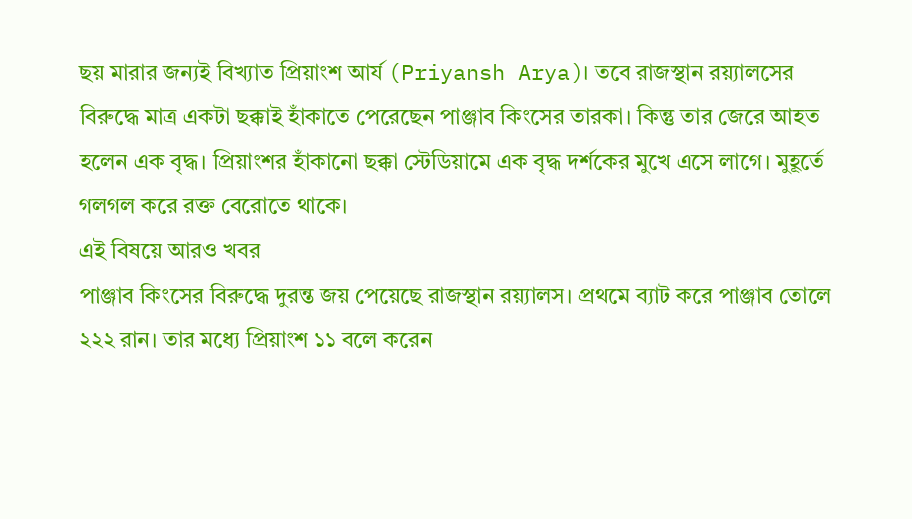ছয় মারার জন্যই বিখ্যাত প্রিয়াংশ আর্য (Priyansh Arya)। তবে রাজস্থান রয়্যালসের বিরুদ্ধে মাত্র একটা ছক্কাই হাঁকাতে পেরেছেন পাঞ্জাব কিংসের তারকা। কিন্তু তার জেরে আহত হলেন এক বৃদ্ধ। প্রিয়াংশর হাঁকানো ছক্কা স্টেডিয়ামে এক বৃদ্ধ দর্শকের মুখে এসে লাগে। মুহূর্তে গলগল করে রক্ত বেরোতে থাকে।
এই বিষয়ে আরও খবর
পাঞ্জাব কিংসের বিরুদ্ধে দুরন্ত জয় পেয়েছে রাজস্থান রয়্যালস। প্রথমে ব্যাট করে পাঞ্জাব তোলে ২২২ রান। তার মধ্যে প্রিয়াংশ ১১ বলে করেন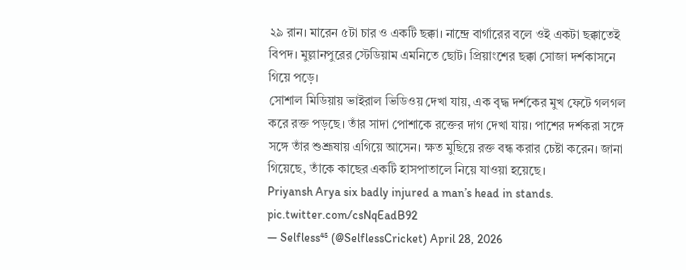২৯ রান। মারেন ৫টা চার ও একটি ছক্কা। নান্দ্রে বার্গারের বলে ওই একটা ছক্কাতেই বিপদ। মুল্লানপুরের স্টেডিয়াম এমনিতে ছোট। প্রিয়াংশের ছক্কা সোজা দর্শকাসনে গিয়ে পড়ে।
সোশাল মিডিয়ায় ভাইরাল ভিডিওয় দেখা যায়, এক বৃদ্ধ দর্শকের মুখ ফেটে গলগল করে রক্ত পড়ছে। তাঁর সাদা পোশাকে রক্তের দাগ দেখা যায়। পাশের দর্শকরা সঙ্গে সঙ্গে তাঁর শুশ্রূষায় এগিয়ে আসেন। ক্ষত মুছিয়ে রক্ত বন্ধ করার চেষ্টা করেন। জানা গিয়েছে, তাঁকে কাছের একটি হাসপাতালে নিয়ে যাওয়া হয়েছে।
Priyansh Arya six badly injured a man’s head in stands. pic.twitter.com/csNqEadB92
— Selfless⁴⁵ (@SelflessCricket) April 28, 2026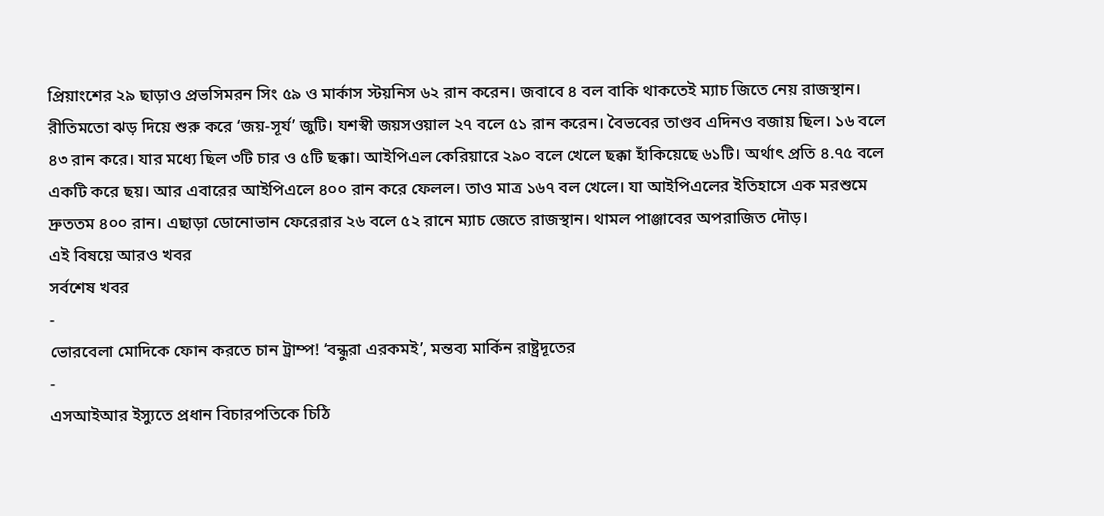প্রিয়াংশের ২৯ ছাড়াও প্রভসিমরন সিং ৫৯ ও মার্কাস স্টয়নিস ৬২ রান করেন। জবাবে ৪ বল বাকি থাকতেই ম্যাচ জিতে নেয় রাজস্থান। রীতিমতো ঝড় দিয়ে শুরু করে ‘জয়-সূর্য’ জুটি। যশস্বী জয়সওয়াল ২৭ বলে ৫১ রান করেন। বৈভবের তাণ্ডব এদিনও বজায় ছিল। ১৬ বলে ৪৩ রান করে। যার মধ্যে ছিল ৩টি চার ও ৫টি ছক্কা। আইপিএল কেরিয়ারে ২৯০ বলে খেলে ছক্কা হাঁকিয়েছে ৬১টি। অর্থাৎ প্রতি ৪.৭৫ বলে একটি করে ছয়। আর এবারের আইপিএলে ৪০০ রান করে ফেলল। তাও মাত্র ১৬৭ বল খেলে। যা আইপিএলের ইতিহাসে এক মরশুমে দ্রুততম ৪০০ রান। এছাড়া ডোনোভান ফেরেরার ২৬ বলে ৫২ রানে ম্যাচ জেতে রাজস্থান। থামল পাঞ্জাবের অপরাজিত দৌড়।
এই বিষয়ে আরও খবর
সর্বশেষ খবর
-
ভোরবেলা মোদিকে ফোন করতে চান ট্রাম্প! ‘বন্ধুরা এরকমই’, মন্তব্য মার্কিন রাষ্ট্রদূতের
-
এসআইআর ইস্যুতে প্রধান বিচারপতিকে চিঠি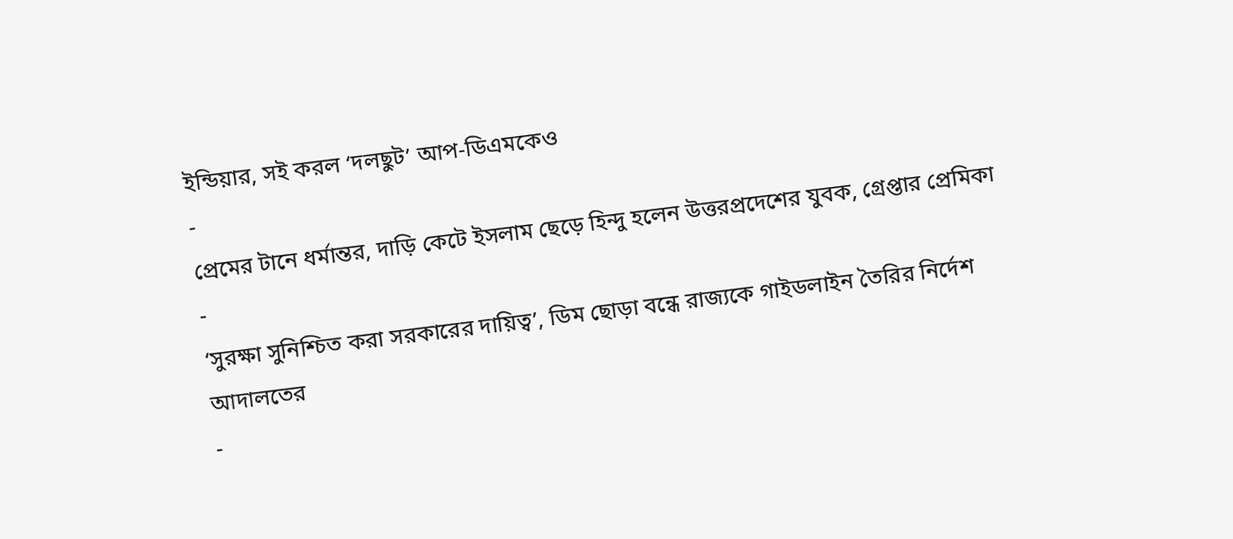ইন্ডিয়ার, সই করল ‘দলছুট’ আপ-ডিএমকেও
-
প্রেমের টানে ধর্মান্তর, দাড়ি কেটে ইসলাম ছেড়ে হিন্দু হলেন উত্তরপ্রদেশের যুবক, গ্রেপ্তার প্রেমিকা
-
‘সুরক্ষা সুনিশ্চিত করা সরকারের দায়িত্ব’, ডিম ছোড়া বন্ধে রাজ্যকে গাইডলাইন তৈরির নির্দেশ আদালতের
-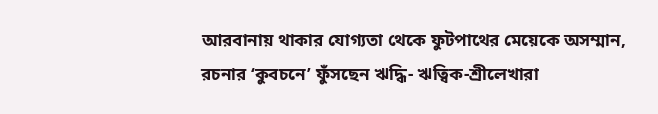আরবানায় থাকার যোগ্যতা থেকে ফুটপাথের মেয়েকে অসম্মান, রচনার ‘কুবচনে’ ফুঁসছেন ঋদ্ধি- ঋত্বিক-শ্রীলেখারা